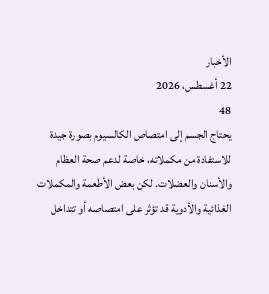الأخبار
22 أغسطس، 2026
48
يحتاج الجسم إلى امتصاص الكالسيوم بصورة جيدة للاستفادة من مكملاته، خاصة لدعم صحة العظام والأسنان والعضلات. لكن بعض الأطعمة والمكملات الغذائية والأدوية قد تؤثر على امتصاصه أو تتداخل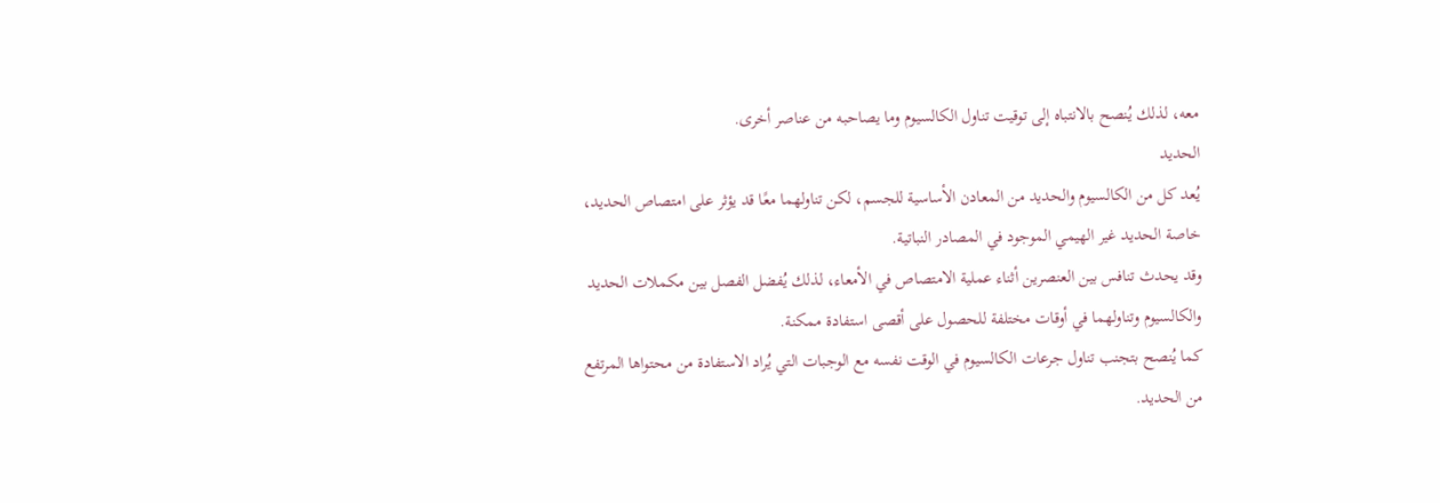معه، لذلك يُنصح بالانتباه إلى توقيت تناول الكالسيوم وما يصاحبه من عناصر أخرى.
الحديد
يُعد كل من الكالسيوم والحديد من المعادن الأساسية للجسم، لكن تناولهما معًا قد يؤثر على امتصاص الحديد، خاصة الحديد غير الهيمي الموجود في المصادر النباتية.
وقد يحدث تنافس بين العنصرين أثناء عملية الامتصاص في الأمعاء، لذلك يُفضل الفصل بين مكملات الحديد والكالسيوم وتناولهما في أوقات مختلفة للحصول على أقصى استفادة ممكنة.
كما يُنصح بتجنب تناول جرعات الكالسيوم في الوقت نفسه مع الوجبات التي يُراد الاستفادة من محتواها المرتفع من الحديد.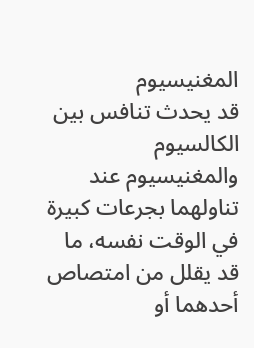المغنيسيوم
قد يحدث تنافس بين الكالسيوم والمغنيسيوم عند تناولهما بجرعات كبيرة في الوقت نفسه، ما قد يقلل من امتصاص أحدهما أو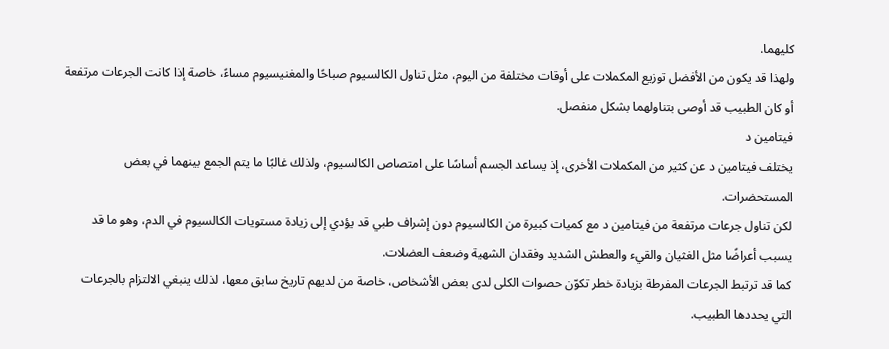كليهما.
ولهذا قد يكون من الأفضل توزيع المكملات على أوقات مختلفة من اليوم، مثل تناول الكالسيوم صباحًا والمغنيسيوم مساءً، خاصة إذا كانت الجرعات مرتفعة أو كان الطبيب قد أوصى بتناولهما بشكل منفصل.
فيتامين د
يختلف فيتامين د عن كثير من المكملات الأخرى، إذ يساعد الجسم أساسًا على امتصاص الكالسيوم، ولذلك غالبًا ما يتم الجمع بينهما في بعض المستحضرات.
لكن تناول جرعات مرتفعة من فيتامين د مع كميات كبيرة من الكالسيوم دون إشراف طبي قد يؤدي إلى زيادة مستويات الكالسيوم في الدم، وهو ما قد يسبب أعراضًا مثل الغثيان والقيء والعطش الشديد وفقدان الشهية وضعف العضلات.
كما قد ترتبط الجرعات المفرطة بزيادة خطر تكوّن حصوات الكلى لدى بعض الأشخاص، خاصة من لديهم تاريخ سابق معها، لذلك ينبغي الالتزام بالجرعات التي يحددها الطبيب.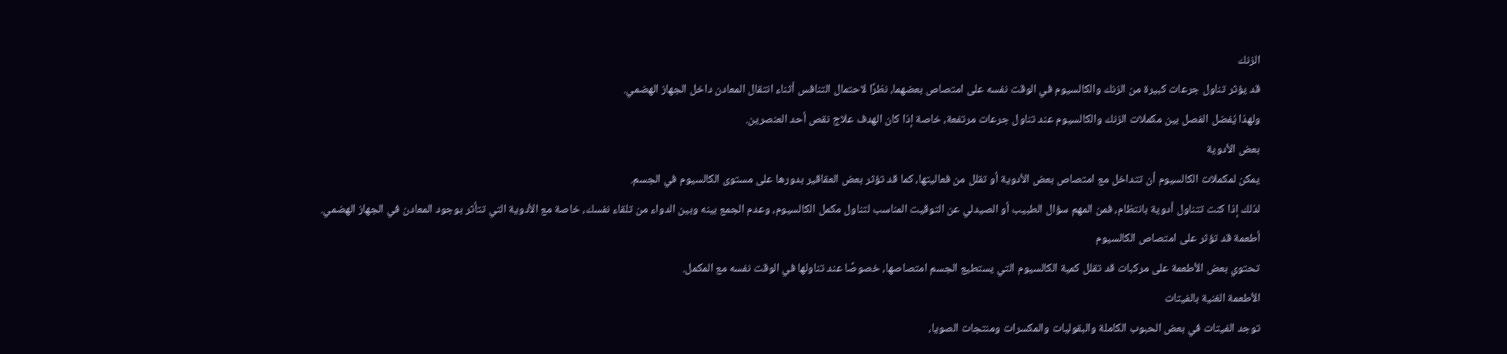الزنك
قد يؤثر تناول جرعات كبيرة من الزنك والكالسيوم في الوقت نفسه على امتصاص بعضهما، نظرًا لاحتمال التنافس أثناء انتقال المعادن داخل الجهاز الهضمي.
ولهذا يُفضل الفصل بين مكملات الزنك والكالسيوم عند تناول جرعات مرتفعة، خاصة إذا كان الهدف علاج نقص أحد العنصرين.
بعض الأدوية
يمكن لمكملات الكالسيوم أن تتداخل مع امتصاص بعض الأدوية أو تقلل من فعاليتها، كما قد تؤثر بعض العقاقير بدورها على مستوى الكالسيوم في الجسم.
لذلك إذا كنت تتناول أدوية بانتظام، فمن المهم سؤال الطبيب أو الصيدلي عن التوقيت المناسب لتناول مكمل الكالسيوم، وعدم الجمع بينه وبين الدواء من تلقاء نفسك، خاصة مع الأدوية التي تتأثر بوجود المعادن في الجهاز الهضمي.
أطعمة قد تؤثر على امتصاص الكالسيوم
تحتوي بعض الأطعمة على مركبات قد تقلل كمية الكالسيوم التي يستطيع الجسم امتصاصها، خصوصًا عند تناولها في الوقت نفسه مع المكمل.
الأطعمة الغنية بالفيتات
توجد الفيتات في بعض الحبوب الكاملة والبقوليات والمكسرات ومنتجات الصويا،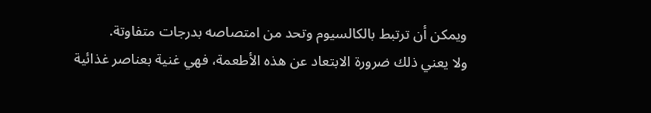ويمكن أن ترتبط بالكالسيوم وتحد من امتصاصه بدرجات متفاوتة.
ولا يعني ذلك ضرورة الابتعاد عن هذه الأطعمة، فهي غنية بعناصر غذائية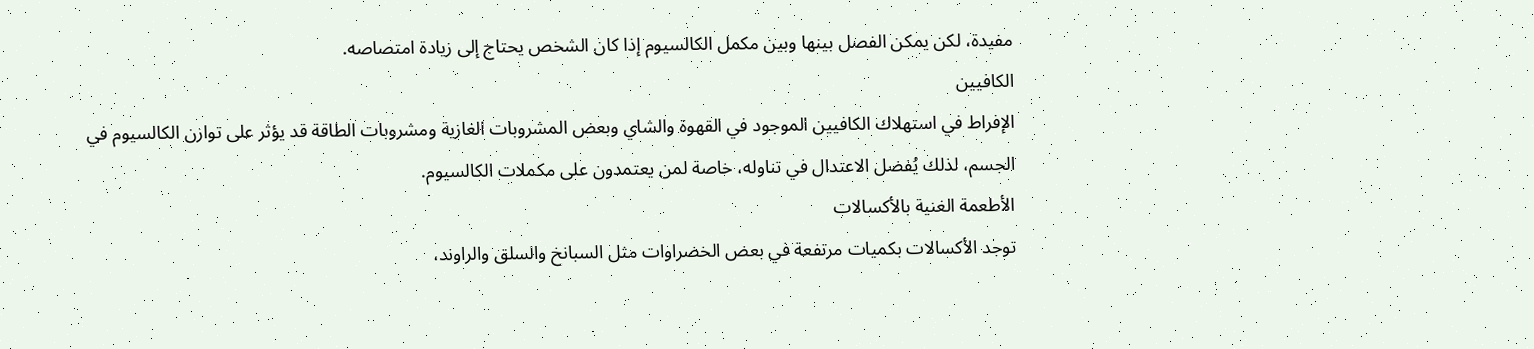مفيدة، لكن يمكن الفصل بينها وبين مكمل الكالسيوم إذا كان الشخص يحتاج إلى زيادة امتصاصه.
الكافيين
الإفراط في استهلاك الكافيين الموجود في القهوة والشاي وبعض المشروبات الغازية ومشروبات الطاقة قد يؤثر على توازن الكالسيوم في الجسم، لذلك يُفضل الاعتدال في تناوله، خاصة لمن يعتمدون على مكملات الكالسيوم.
الأطعمة الغنية بالأكسالات
توجد الأكسالات بكميات مرتفعة في بعض الخضراوات مثل السبانخ والسلق والراوند،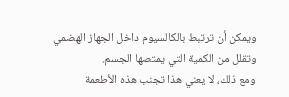ويمكن أن ترتبط بالكالسيوم داخل الجهاز الهضمي وتقلل من الكمية التي يمتصها الجسم.
ومع ذلك، لا يعني هذا تجنب هذه الأطعمة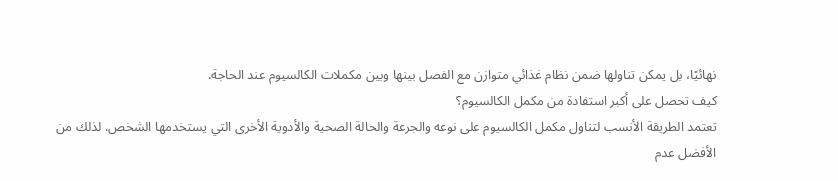نهائيًا، بل يمكن تناولها ضمن نظام غذائي متوازن مع الفصل بينها وبين مكملات الكالسيوم عند الحاجة.
كيف تحصل على أكبر استفادة من مكمل الكالسيوم؟
تعتمد الطريقة الأنسب لتناول مكمل الكالسيوم على نوعه والجرعة والحالة الصحية والأدوية الأخرى التي يستخدمها الشخص. لذلك من الأفضل عدم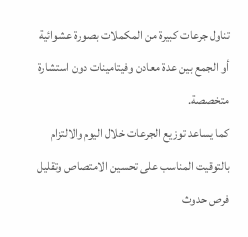تناول جرعات كبيرة من المكملات بصورة عشوائية أو الجمع بين عدة معادن وفيتامينات دون استشارة متخصصة.
كما يساعد توزيع الجرعات خلال اليوم والالتزام بالتوقيت المناسب على تحسين الامتصاص وتقليل فرص حدوث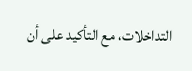التداخلات، مع التأكيد على أن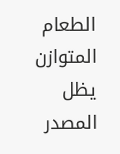الطعام المتوازن يظل المصدر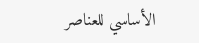الأساسي للعناصر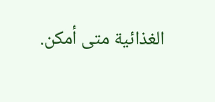الغذائية متى أمكن.